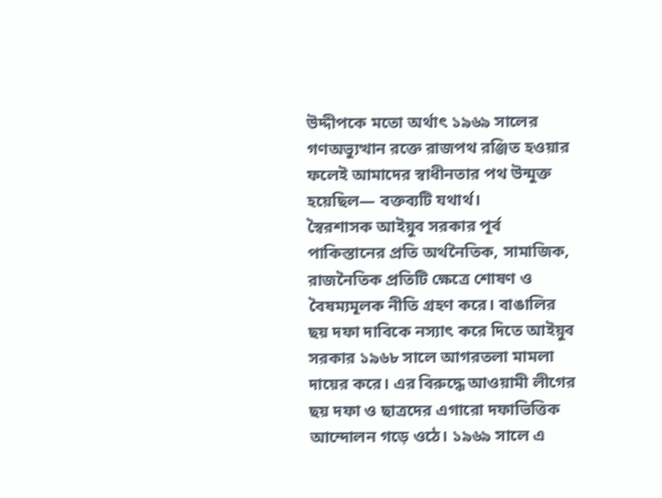উদ্দীপকে মতো অর্থাৎ ১৯৬৯ সালের গণঅভ্যুত্থান রক্তে রাজপথ রঞ্জিত হওয়ার ফলেই আমাদের স্বাধীনতার পথ উন্মুক্ত হয়েছিল— বক্তব্যটি যথার্থ।
স্বৈরশাসক আইয়ুব সরকার পূর্ব পাকিস্তানের প্রতি অর্থনৈতিক, সামাজিক, রাজনৈতিক প্রতিটি ক্ষেত্রে শোষণ ও বৈষম্যমূলক নীতি গ্রহণ করে। বাঙালির ছয় দফা দাবিকে নস্যাৎ করে দিতে আইয়ুব সরকার ১৯৬৮ সালে আগরতলা মামলা দায়ের করে। এর বিরুদ্ধে আওয়ামী লীগের ছয় দফা ও ছাত্রদের এগারো দফাভিত্তিক আন্দোলন গড়ে ওঠে। ১৯৬৯ সালে এ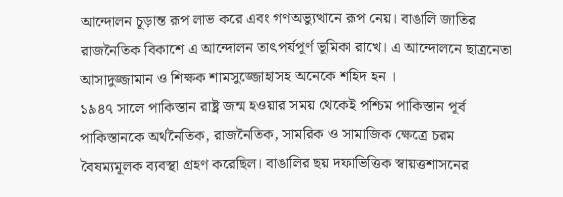আন্দোলন চূড়ান্ত রূপ লাভ করে এবং গণঅভ্যুত্থানে রূপ নেয়। বাঙালি জাতির রাজনৈতিক বিকাশে এ আন্দোলন তাৎপর্যপূর্ণ ভূমিকা রাখে। এ আন্দোলনে ছাত্রনেতা আসাদুজ্জামান ও শিক্ষক শামসুজ্জোহাসহ অনেকে শহিদ হন ।
১৯৪৭ সালে পাকিস্তান রাষ্ট্র জন্ম হওয়ার সময় থেকেই পশ্চিম পাকিস্তান পূর্ব পাকিস্তানকে অর্থনৈতিক, রাজনৈতিক, সামরিক ও সামাজিক ক্ষেত্রে চরম বৈষম্যমূলক ব্যবস্থা গ্রহণ করেছিল। বাঙালির ছয় দফাভিত্তিক স্বায়ত্তশাসনের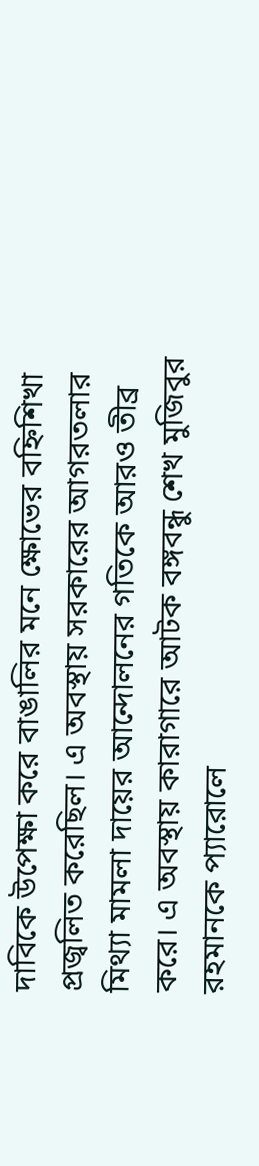দাবিকে উপেক্ষা করে বাঙালির মনে ক্ষোভের বহ্নিশিখা প্রজ্বলিত করেছিল। এ অবস্থায় সরকারের আগরতলার মিথ্যা মামলা দায়ের আন্দোলনের গতিকে আরও তীব্র করে। এ অবস্থায় কারাগারে আটক বঙ্গবন্ধু শেখ মুজিবুর রহমানকে প্যারোলে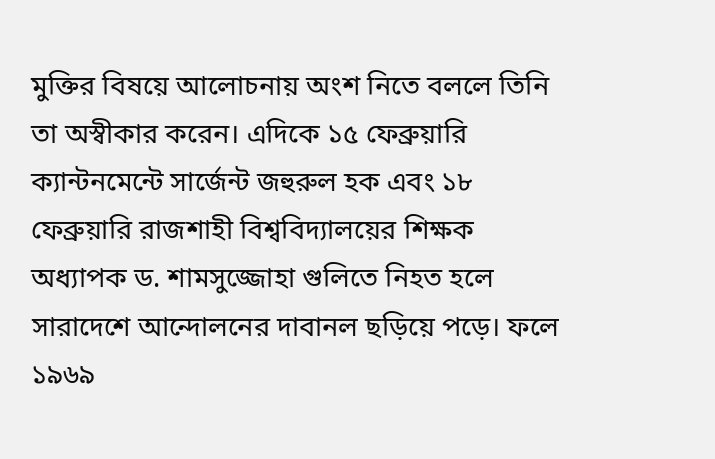মুক্তির বিষয়ে আলোচনায় অংশ নিতে বললে তিনি তা অস্বীকার করেন। এদিকে ১৫ ফেব্রুয়ারি ক্যান্টনমেন্টে সার্জেন্ট জহুরুল হক এবং ১৮ ফেব্রুয়ারি রাজশাহী বিশ্ববিদ্যালয়ের শিক্ষক অধ্যাপক ড. শামসুজ্জোহা গুলিতে নিহত হলে সারাদেশে আন্দোলনের দাবানল ছড়িয়ে পড়ে। ফলে ১৯৬৯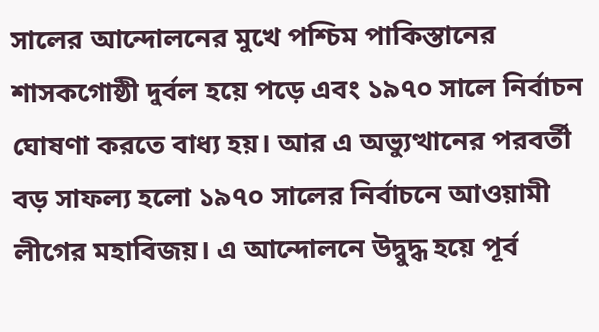সালের আন্দোলনের মুখে পশ্চিম পাকিস্তানের শাসকগোষ্ঠী দুর্বল হয়ে পড়ে এবং ১৯৭০ সালে নির্বাচন ঘোষণা করতে বাধ্য হয়। আর এ অভ্যুত্থানের পরবর্তী বড় সাফল্য হলো ১৯৭০ সালের নির্বাচনে আওয়ামী লীগের মহাবিজয়। এ আন্দোলনে উদ্বুদ্ধ হয়ে পূর্ব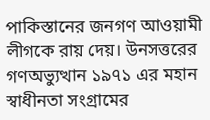পাকিস্তানের জনগণ আওয়ামী লীগকে রায় দেয়। উনসত্তরের গণঅভ্যুত্থান ১৯৭১ এর মহান স্বাধীনতা সংগ্রামের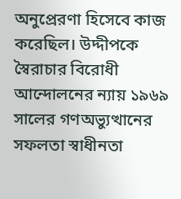অনুপ্রেরণা হিসেবে কাজ করেছিল। উদ্দীপকে স্বৈরাচার বিরোধী আন্দোলনের ন্যায় ১৯৬৯ সালের গণঅভ্যুত্থানের সফলতা স্বাধীনতা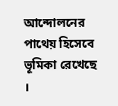আন্দোলনের পাথেয় হিসেবে ভূমিকা রেখেছে ।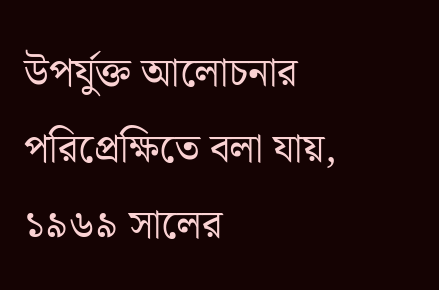উপর্যুক্ত আলোচনার পরিপ্রেক্ষিতে বলা যায়, ১৯৬৯ সালের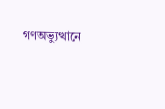গণঅভ্যুত্থানে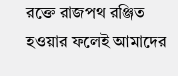রক্তে রাজপথ রঞ্জিত হওয়ার ফলেই আমাদের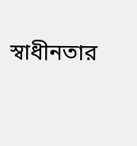স্বাধীনতার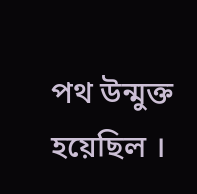পথ উন্মুক্ত হয়েছিল ।